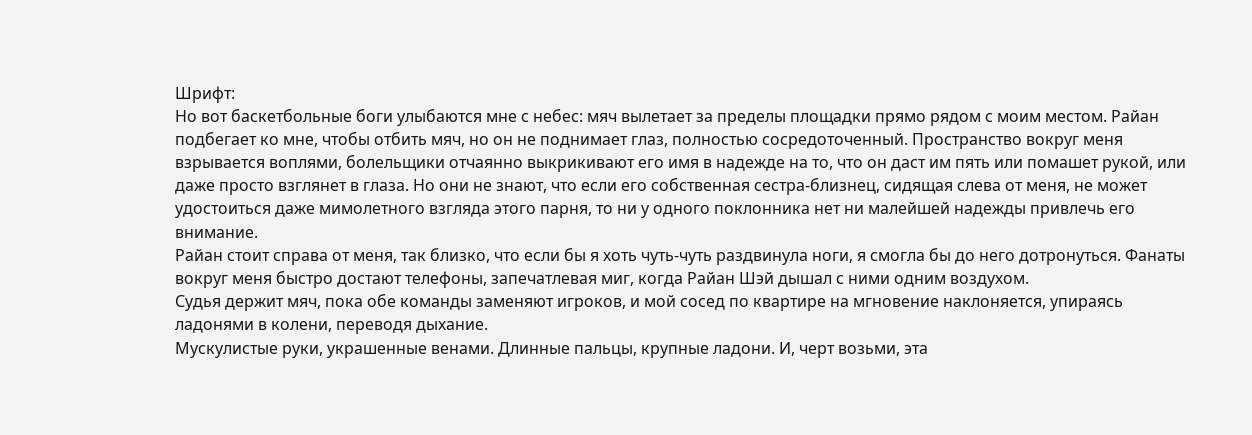Шрифт:
Но вот баскетбольные боги улыбаются мне с небес: мяч вылетает за пределы площадки прямо рядом с моим местом. Райан подбегает ко мне, чтобы отбить мяч, но он не поднимает глаз, полностью сосредоточенный. Пространство вокруг меня взрывается воплями, болельщики отчаянно выкрикивают его имя в надежде на то, что он даст им пять или помашет рукой, или даже просто взглянет в глаза. Но они не знают, что если его собственная сестра-близнец, сидящая слева от меня, не может удостоиться даже мимолетного взгляда этого парня, то ни у одного поклонника нет ни малейшей надежды привлечь его внимание.
Райан стоит справа от меня, так близко, что если бы я хоть чуть-чуть раздвинула ноги, я смогла бы до него дотронуться. Фанаты вокруг меня быстро достают телефоны, запечатлевая миг, когда Райан Шэй дышал с ними одним воздухом.
Судья держит мяч, пока обе команды заменяют игроков, и мой сосед по квартире на мгновение наклоняется, упираясь ладонями в колени, переводя дыхание.
Мускулистые руки, украшенные венами. Длинные пальцы, крупные ладони. И, черт возьми, эта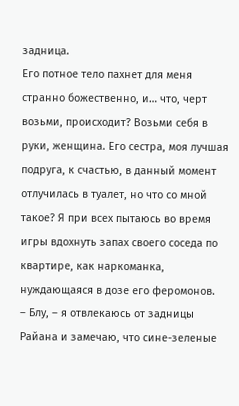задница.
Его потное тело пахнет для меня странно божественно, и… что, черт возьми, происходит? Возьми себя в руки, женщина. Его сестра, моя лучшая подруга, к счастью, в данный момент отлучилась в туалет, но что со мной такое? Я при всех пытаюсь во время игры вдохнуть запах своего соседа по квартире, как наркоманка, нуждающаяся в дозе его феромонов.
– Блу, – я отвлекаюсь от задницы Райана и замечаю, что сине-зеленые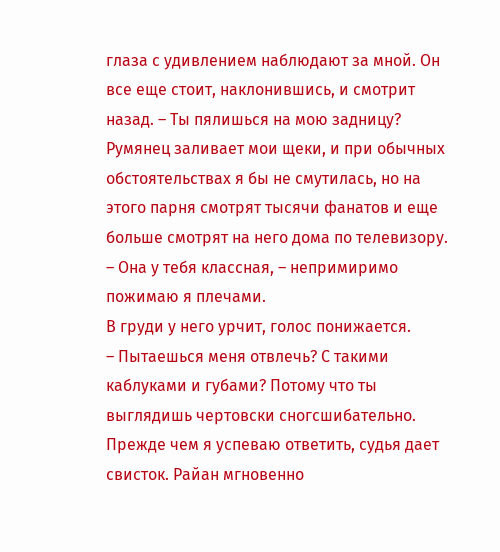глаза с удивлением наблюдают за мной. Он все еще стоит, наклонившись, и смотрит назад. – Ты пялишься на мою задницу?
Румянец заливает мои щеки, и при обычных обстоятельствах я бы не смутилась, но на этого парня смотрят тысячи фанатов и еще больше смотрят на него дома по телевизору.
– Она у тебя классная, – непримиримо пожимаю я плечами.
В груди у него урчит, голос понижается.
– Пытаешься меня отвлечь? С такими каблуками и губами? Потому что ты выглядишь чертовски сногсшибательно.
Прежде чем я успеваю ответить, судья дает свисток. Райан мгновенно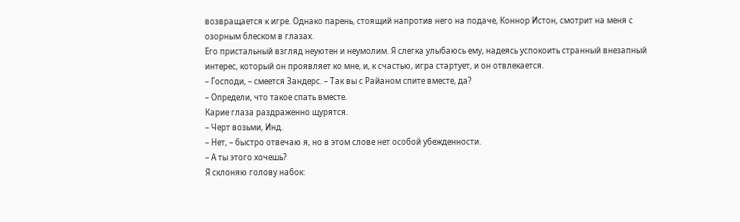возвращается к игре. Однако парень, стоящий напротив него на подаче, Коннор Истон, смотрит на меня с озорным блеском в глазах.
Его пристальный взгляд неуютен и неумолим. Я слегка улыбаюсь ему, надеясь успокоить странный внезапный интерес, который он проявляет ко мне, и, к счастью, игра стартует, и он отвлекается.
– Господи, – смеется Зандерс. – Так вы с Райаном спите вместе, да?
– Определи, что такое спать вместе.
Карие глаза раздраженно щурятся.
– Черт возьми, Инд.
– Нет, – быстро отвечаю я, но в этом слове нет особой убежденности.
– А ты этого хочешь?
Я склоняю голову набок: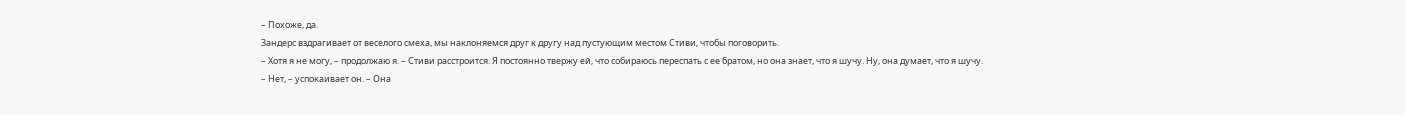– Похоже, да.
Зандерс вздрагивает от веселого смеха, мы наклоняемся друг к другу над пустующим местом Стиви, чтобы поговорить.
– Хотя я не могу, – продолжаю я. – Стиви расстроится. Я постоянно твержу ей, что собираюсь переспать с ее братом, но она знает, что я шучу. Ну, она думает, что я шучу.
– Нет, – успокаивает он. – Она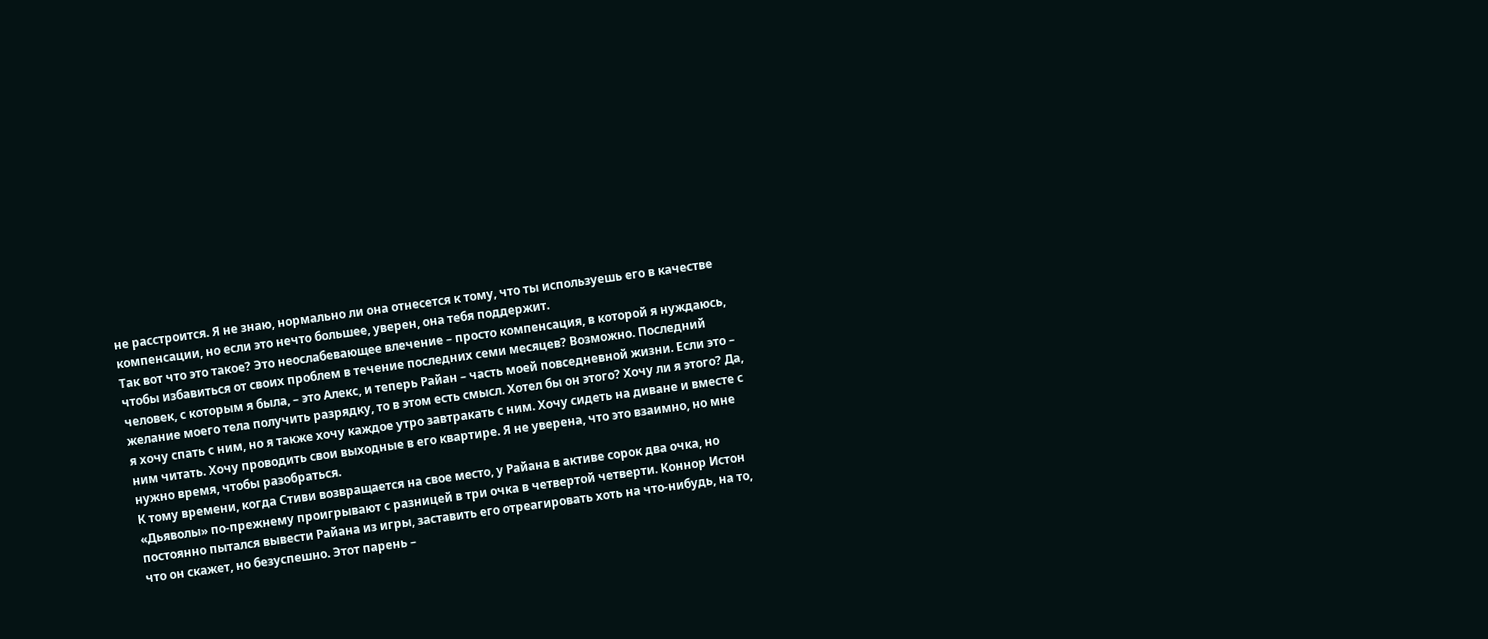не расстроится. Я не знаю, нормально ли она отнесется к тому, что ты используешь его в качестве компенсации, но если это нечто большее, уверен, она тебя поддержит.
Так вот что это такое? Это неослабевающее влечение – просто компенсация, в которой я нуждаюсь, чтобы избавиться от своих проблем в течение последних семи месяцев? Возможно. Последний человек, с которым я была, – это Алекс, и теперь Райан – часть моей повседневной жизни. Если это – желание моего тела получить разрядку, то в этом есть смысл. Хотел бы он этого? Хочу ли я этого? Да, я хочу спать с ним, но я также хочу каждое утро завтракать с ним. Хочу сидеть на диване и вместе с ним читать. Хочу проводить свои выходные в его квартире. Я не уверена, что это взаимно, но мне нужно время, чтобы разобраться.
К тому времени, когда Стиви возвращается на свое место, у Райана в активе сорок два очка, но «Дьяволы» по-прежнему проигрывают с разницей в три очка в четвертой четверти. Коннор Истон постоянно пытался вывести Райана из игры, заставить его отреагировать хоть на что-нибудь, на то, что он скажет, но безуспешно. Этот парень –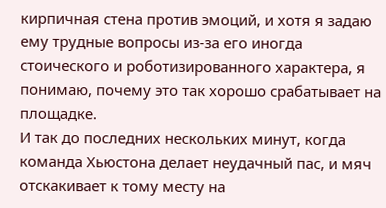кирпичная стена против эмоций, и хотя я задаю ему трудные вопросы из-за его иногда стоического и роботизированного характера, я понимаю, почему это так хорошо срабатывает на площадке.
И так до последних нескольких минут, когда команда Хьюстона делает неудачный пас, и мяч отскакивает к тому месту на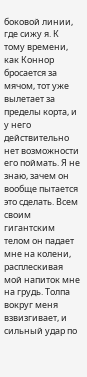боковой линии, где сижу я. К тому времени, как Коннор бросается за мячом, тот уже вылетает за пределы корта, и у него действительно нет возможности его поймать. Я не знаю, зачем он вообще пытается это сделать. Всем своим гигантским телом он падает мне на колени, расплескивая мой напиток мне на грудь. Толпа вокруг меня взвизгивает, и сильный удар по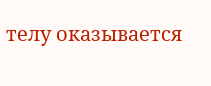телу оказывается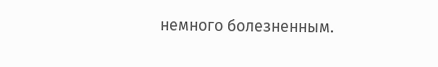немного болезненным.